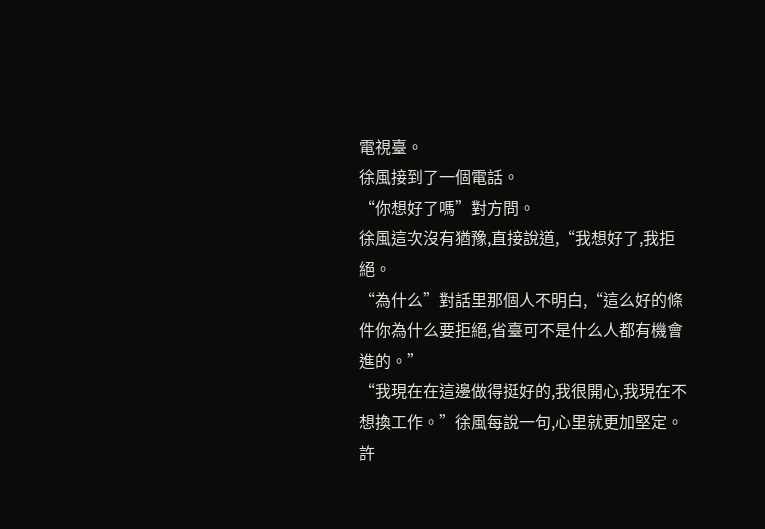電視臺。
徐風接到了一個電話。
“你想好了嗎”對方問。
徐風這次沒有猶豫,直接說道,“我想好了,我拒絕。
“為什么”對話里那個人不明白,“這么好的條件你為什么要拒絕,省臺可不是什么人都有機會進的。”
“我現在在這邊做得挺好的,我很開心,我現在不想換工作。”徐風每說一句,心里就更加堅定。
許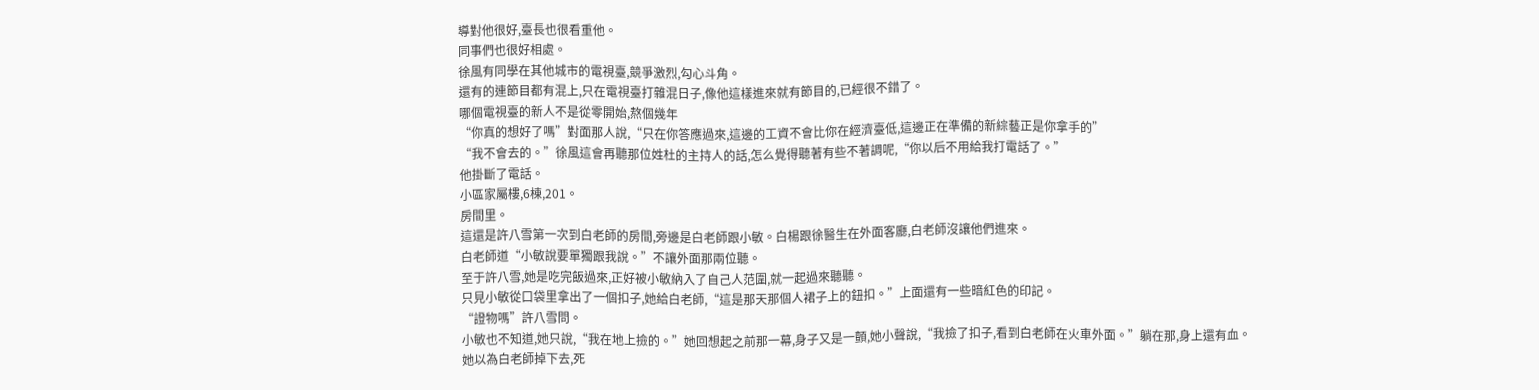導對他很好,臺長也很看重他。
同事們也很好相處。
徐風有同學在其他城市的電視臺,競爭激烈,勾心斗角。
還有的連節目都有混上,只在電視臺打雜混日子,像他這樣進來就有節目的,已經很不錯了。
哪個電視臺的新人不是從零開始,熬個幾年
“你真的想好了嗎”對面那人說,“只在你答應過來,這邊的工資不會比你在經濟臺低,這邊正在準備的新綜藝正是你拿手的”
“我不會去的。”徐風這會再聽那位姓杜的主持人的話,怎么覺得聽著有些不著調呢,“你以后不用給我打電話了。”
他掛斷了電話。
小區家屬樓,6棟,201。
房間里。
這還是許八雪第一次到白老師的房間,旁邊是白老師跟小敏。白楊跟徐醫生在外面客廳,白老師沒讓他們進來。
白老師道“小敏說要單獨跟我說。”不讓外面那兩位聽。
至于許八雪,她是吃完飯過來,正好被小敏納入了自己人范圍,就一起過來聽聽。
只見小敏從口袋里拿出了一個扣子,她給白老師,“這是那天那個人裙子上的鈕扣。”上面還有一些暗紅色的印記。
“證物嗎”許八雪問。
小敏也不知道,她只說,“我在地上撿的。”她回想起之前那一幕,身子又是一顫,她小聲說,“我撿了扣子,看到白老師在火車外面。”躺在那,身上還有血。
她以為白老師掉下去,死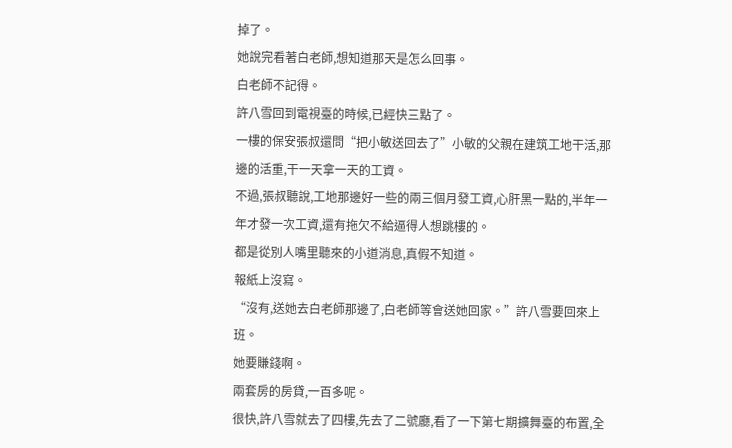掉了。
她說完看著白老師,想知道那天是怎么回事。
白老師不記得。
許八雪回到電視臺的時候,已經快三點了。
一樓的保安張叔還問“把小敏送回去了”小敏的父親在建筑工地干活,那邊的活重,干一天拿一天的工資。
不過,張叔聽說,工地那邊好一些的兩三個月發工資,心肝黑一點的,半年一年才發一次工資,還有拖欠不給逼得人想跳樓的。
都是從別人嘴里聽來的小道消息,真假不知道。
報紙上沒寫。
“沒有,送她去白老師那邊了,白老師等會送她回家。”許八雪要回來上班。
她要賺錢啊。
兩套房的房貸,一百多呢。
很快,許八雪就去了四樓,先去了二號廳,看了一下第七期擴舞臺的布置,全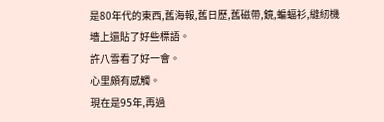是80年代的東西,舊海報,舊日歷,舊磁帶,鏡,蝙蝠衫,縫紉機
墻上還貼了好些標語。
許八雪看了好一會。
心里頗有感觸。
現在是95年,再過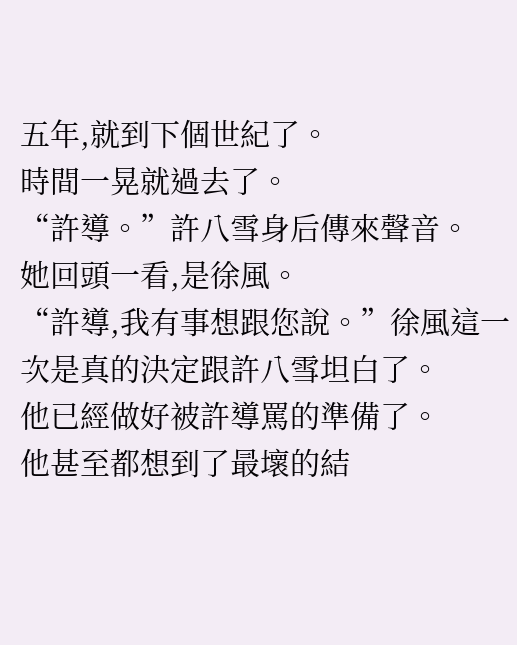五年,就到下個世紀了。
時間一晃就過去了。
“許導。”許八雪身后傳來聲音。
她回頭一看,是徐風。
“許導,我有事想跟您說。”徐風這一次是真的決定跟許八雪坦白了。
他已經做好被許導罵的準備了。
他甚至都想到了最壞的結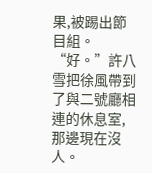果,被踢出節目組。
“好。”許八雪把徐風帶到了與二號廳相連的休息室,那邊現在沒人。